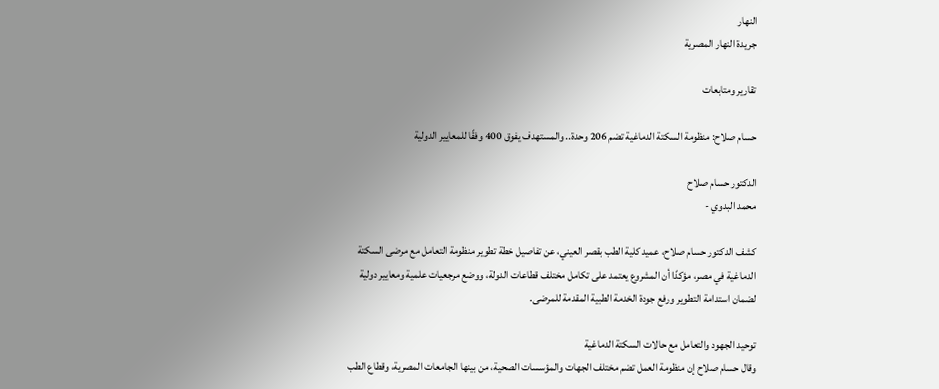النهار
جريدة النهار المصرية

تقارير ومتابعات

حسام صلاح: منظومة السكتة الدماغية تضم 206 وحدة.. والمستهدف يفوق 400 وفقًا للمعايير الدولية

الدكتور حسام صلاح
محمد البدوي -

كشف الدكتور حسام صلاح، عميد كلية الطب بقصر العيني، عن تفاصيل خطة تطوير منظومة التعامل مع مرضى السكتة الدماغية في مصر، مؤكدًا أن المشروع يعتمد على تكامل مختلف قطاعات الدولة، ووضع مرجعيات علمية ومعايير دولية لضمان استدامة التطوير ورفع جودة الخدمة الطبية المقدمة للمرضى.

توحيد الجهود والتعامل مع حالات السكتة الدماغية
وقال حسام صلاح إن منظومة العمل تضم مختلف الجهات والمؤسسات الصحية، من بينها الجامعات المصرية، وقطاع الطب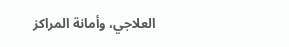العلاجي، وأمانة المراكز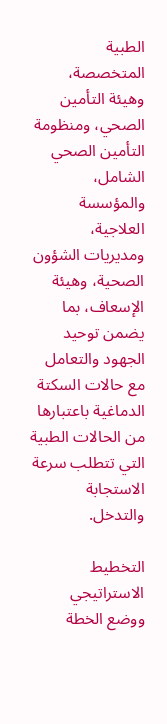الطبية المتخصصة، وهيئة التأمين الصحي، ومنظومة التأمين الصحي الشامل، والمؤسسة العلاجية، ومديريات الشؤون الصحية، وهيئة الإسعاف، بما يضمن توحيد الجهود والتعامل مع حالات السكتة الدماغية باعتبارها من الحالات الطبية التي تتطلب سرعة الاستجابة والتدخل.

التخطيط الاستراتيجي ووضع الخطة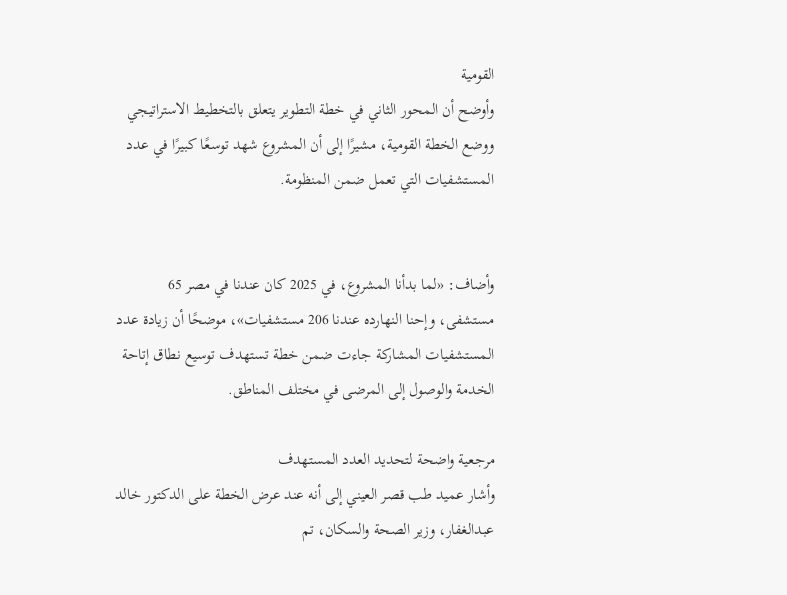القومية
وأوضح أن المحور الثاني في خطة التطوير يتعلق بالتخطيط الاستراتيجي ووضع الخطة القومية، مشيرًا إلى أن المشروع شهد توسعًا كبيرًا في عدد المستشفيات التي تعمل ضمن المنظومة.


وأضاف: «لما بدأنا المشروع، في 2025 كان عندنا في مصر 65 مستشفى، وإحنا النهارده عندنا 206 مستشفيات»، موضحًا أن زيادة عدد المستشفيات المشاركة جاءت ضمن خطة تستهدف توسيع نطاق إتاحة الخدمة والوصول إلى المرضى في مختلف المناطق.

مرجعية واضحة لتحديد العدد المستهدف
وأشار عميد طب قصر العيني إلى أنه عند عرض الخطة على الدكتور خالد عبدالغفار، وزير الصحة والسكان، تم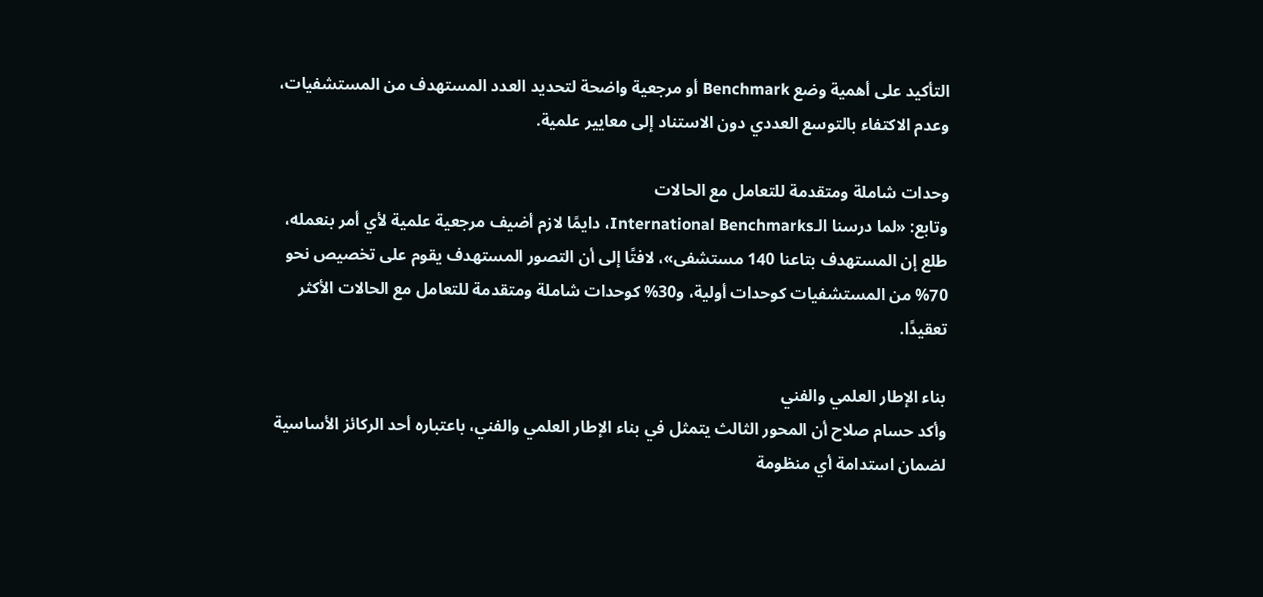التأكيد على أهمية وضع Benchmark أو مرجعية واضحة لتحديد العدد المستهدف من المستشفيات، وعدم الاكتفاء بالتوسع العددي دون الاستناد إلى معايير علمية.

وحدات شاملة ومتقدمة للتعامل مع الحالات
وتابع: «لما درسنا الـInternational Benchmarks، دايمًا لازم أضيف مرجعية علمية لأي أمر بنعمله، طلع إن المستهدف بتاعنا 140 مستشفى»، لافتًا إلى أن التصور المستهدف يقوم على تخصيص نحو 70% من المستشفيات كوحدات أولية، و30% كوحدات شاملة ومتقدمة للتعامل مع الحالات الأكثر تعقيدًا.

بناء الإطار العلمي والفني
وأكد حسام صلاح أن المحور الثالث يتمثل في بناء الإطار العلمي والفني، باعتباره أحد الركائز الأساسية لضمان استدامة أي منظومة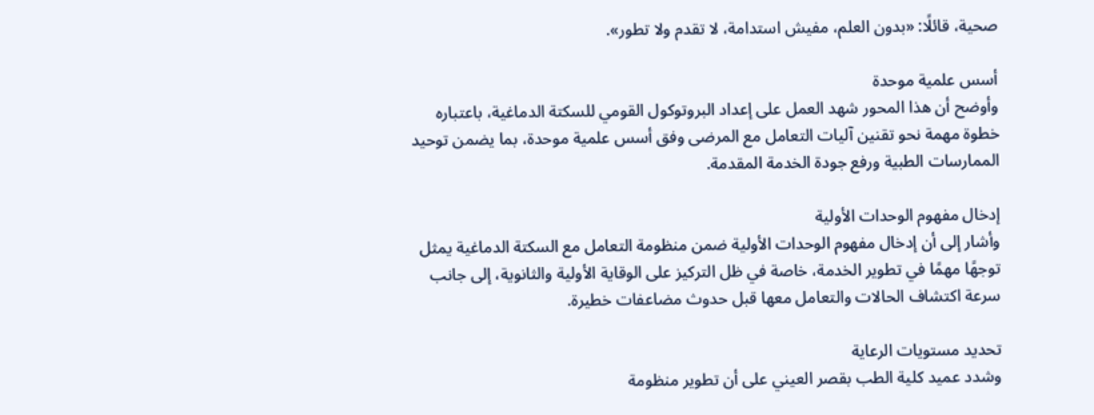صحية، قائلًا: «بدون العلم، مفيش استدامة، لا تقدم ولا تطور».

أسس علمية موحدة
وأوضح أن هذا المحور شهد العمل على إعداد البروتوكول القومي للسكتة الدماغية، باعتباره خطوة مهمة نحو تقنين آليات التعامل مع المرضى وفق أسس علمية موحدة، بما يضمن توحيد الممارسات الطبية ورفع جودة الخدمة المقدمة.

إدخال مفهوم الوحدات الأولية
وأشار إلى أن إدخال مفهوم الوحدات الأولية ضمن منظومة التعامل مع السكتة الدماغية يمثل توجهًا مهمًا في تطوير الخدمة، خاصة في ظل التركيز على الوقاية الأولية والثانوية، إلى جانب سرعة اكتشاف الحالات والتعامل معها قبل حدوث مضاعفات خطيرة.

تحديد مستويات الرعاية
وشدد عميد كلية الطب بقصر العيني على أن تطوير منظومة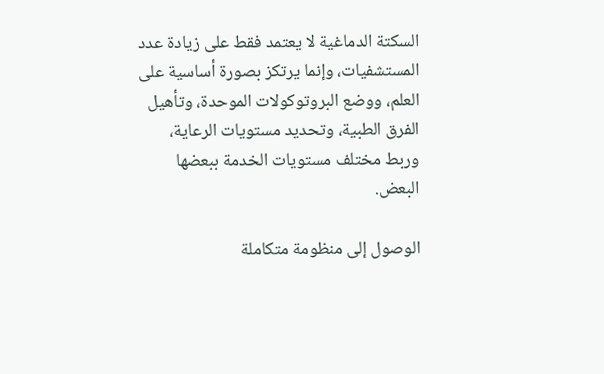السكتة الدماغية لا يعتمد فقط على زيادة عدد المستشفيات، وإنما يرتكز بصورة أساسية على العلم، ووضع البروتوكولات الموحدة، وتأهيل الفرق الطبية، وتحديد مستويات الرعاية، وربط مختلف مستويات الخدمة ببعضها البعض.

الوصول إلى منظومة متكاملة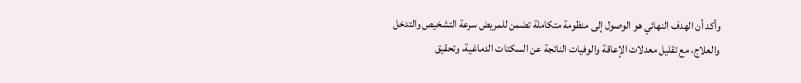وأكد أن الهدف النهائي هو الوصول إلى منظومة متكاملة تضمن للمريض سرعة التشخيص والتدخل والعلاج، مع تقليل معدلات الإعاقة والوفيات الناتجة عن السكتات الدماغية، وتحقيق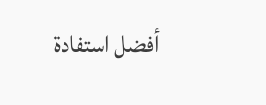أفضل استفادة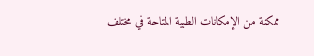ممكنة من الإمكانات الطبية المتاحة في مختلف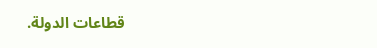قطاعات الدولة.